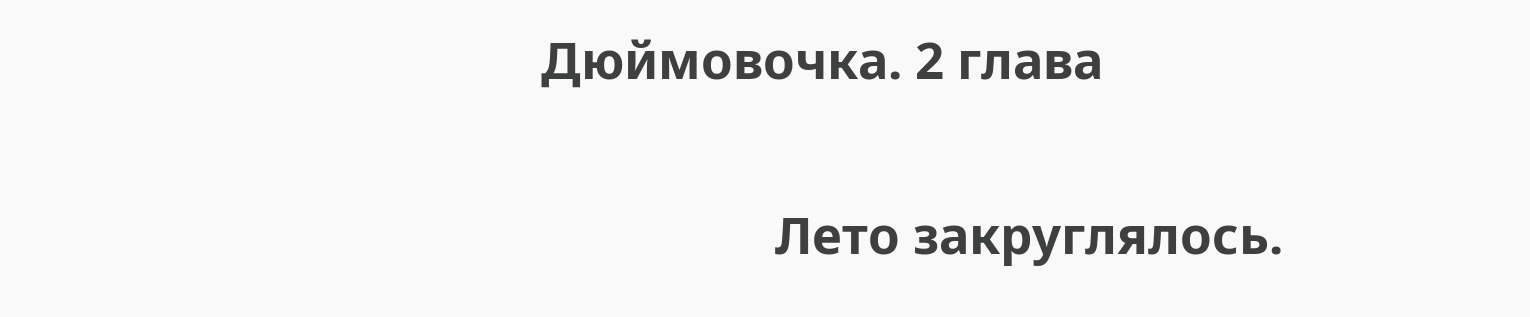Дюймовочка. 2 глава

                  Лето закруглялось.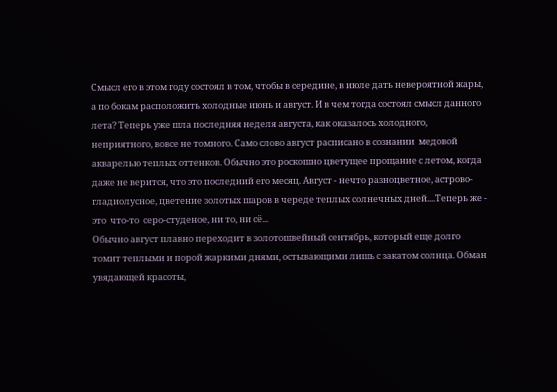Смысл его в этом году состоял в том, чтобы в середине, в июле дать невероятной жары, а по бокам расположить холодные июнь и август. И в чем тогда состоял смысл данного лета? Теперь уже шла последняя неделя августа, как оказалось холодного, неприятного, вовсе не томного. Само слово август расписано в сознании  медовой акварелью теплых оттенков. Обычно это роскошно цветущее прощание с летом, когда даже не верится, что это последний его месяц. Август - нечто разноцветное, астрово-гладиолусное, цветение золотых шаров в череде теплых солнечных дней....Теперь же - это  что-то  серо-студеное, ни то, ни сё...
Обычно август плавно переходит в золотошвейный сентябрь, который еще долго томит теплыми и порой жаркими днями, остывающими лишь с закатом солнца. Обман увядающей красоты,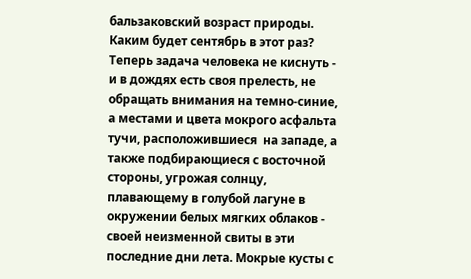бальзаковский возраст природы. Каким будет сентябрь в этот раз? Теперь задача человека не киснуть - и в дождях есть своя прелесть, не обращать внимания на темно-синие, а местами и цвета мокрого асфальта тучи, расположившиеся  на западе, а  также подбирающиеся с восточной стороны, угрожая солнцу, плавающему в голубой лагуне в окружении белых мягких облаков - своей неизменной свиты в эти последние дни лета. Мокрые кусты с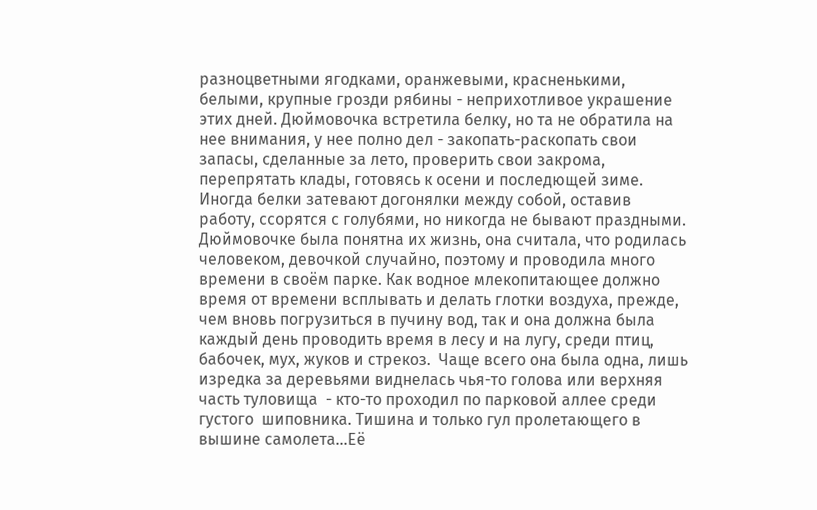разноцветными ягодками, оранжевыми, красненькими, белыми, крупные грозди рябины - неприхотливое украшение этих дней. Дюймовочка встретила белку, но та не обратила на нее внимания, у нее полно дел - закопать-раскопать свои запасы, сделанные за лето, проверить свои закрома, перепрятать клады, готовясь к осени и последющей зиме. Иногда белки затевают догонялки между собой, оставив работу, ссорятся с голубями, но никогда не бывают праздными. Дюймовочке была понятна их жизнь, она считала, что родилась человеком, девочкой случайно, поэтому и проводила много времени в своём парке. Как водное млекопитающее должно время от времени всплывать и делать глотки воздуха, прежде, чем вновь погрузиться в пучину вод, так и она должна была каждый день проводить время в лесу и на лугу, среди птиц, бабочек, мух, жуков и стрекоз.  Чаще всего она была одна, лишь изредка за деревьями виднелась чья-то голова или верхняя часть туловища  - кто-то проходил по парковой аллее среди густого  шиповника. Тишина и только гул пролетающего в вышине самолета...Её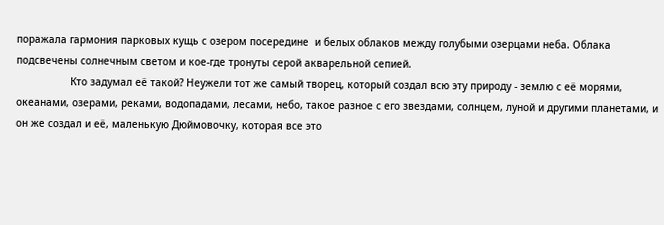поражала гармония парковых кущь с озером посередине  и белых облаков между голубыми озерцами неба. Облака подсвечены солнечным светом и кое-где тронуты серой акварельной сепией.
                  Кто задумал её такой? Неужели тот же самый творец, который создал всю эту природу - землю с её морями, океанами, озерами, реками, водопадами, лесами, небо, такое разное с его звездами, солнцем, луной и другими планетами, и он же создал и её, маленькую Дюймовочку, которая все это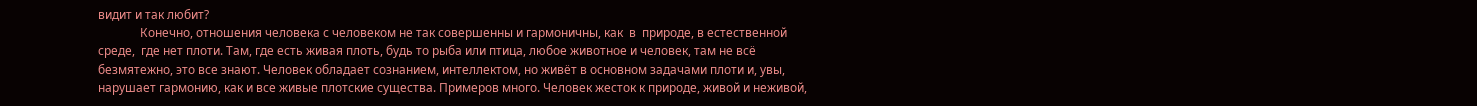видит и так любит?
              Конечно, отношения человека с человеком не так совершенны и гармоничны, как  в  природе, в естественной среде,  где нет плоти. Там, где есть живая плоть, будь то рыба или птица, любое животное и человек, там не всё безмятежно, это все знают. Человек обладает сознанием, интеллектом, но живёт в основном задачами плоти и, увы, нарушает гармонию, как и все живые плотские существа. Примеров много. Человек жесток к природе, живой и неживой,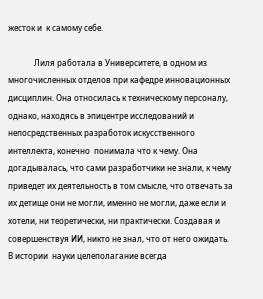жесток и  к самому себе.

             Лиля работала в Университете, в одном из многочисленных отделов при кафедре инновационных дисциплин. Она относилась к техническому персоналу, однако, находясь в эпицентре исследований и непосредственных разработок искусственного интеллекта, конечно  понимала что к чему. Она догадывалась, что сами разработчики не знали, к чему приведет их деятельность в том смысле, что отвечать за их детище они не могли, именно не могли, даже если и хотели, ни теоретически, ни практически. Создавая и совершенствуя ИИ, никто не знал, что от него ожидать. В истории  науки целеполагание всегда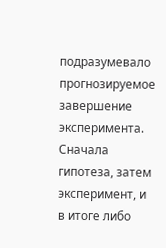подразумевало прогнозируемое завершение эксперимента. Сначала гипотеза, затем эксперимент, и в итоге либо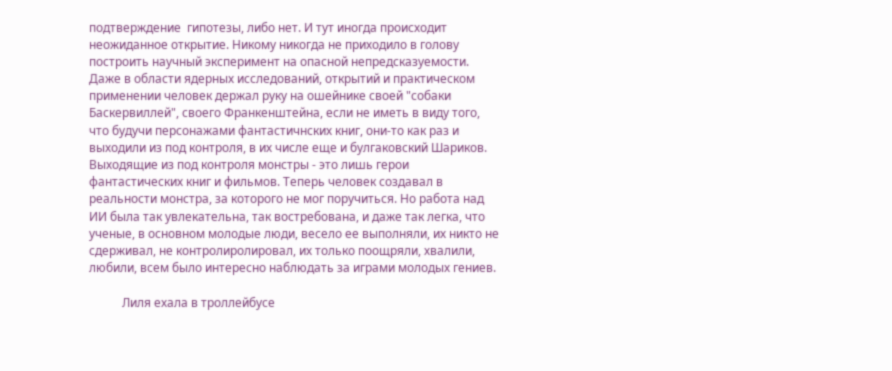подтверждение  гипотезы, либо нет. И тут иногда происходит неожиданное открытие. Никому никогда не приходило в голову построить научный эксперимент на опасной непредсказуемости. Даже в области ядерных исследований, открытий и практическом применении человек держал руку на ошейнике своей "собаки Баскервиллей", своего Франкенштейна, если не иметь в виду того, что будучи персонажами фантастичнских книг, они-то как раз и выходили из под контроля, в их числе еще и булгаковский Шариков. Выходящие из под контроля монстры - это лишь герои фантастических книг и фильмов. Теперь человек создавал в реальности монстра, за которого не мог поручиться. Но работа над ИИ была так увлекательна, так востребована, и даже так легка, что ученые, в основном молодые люди, весело ее выполняли, их никто не сдерживал, не контролиролировал, их только поощряли, хвалили, любили, всем было интересно наблюдать за играми молодых гениев.

           Лиля ехала в троллейбусе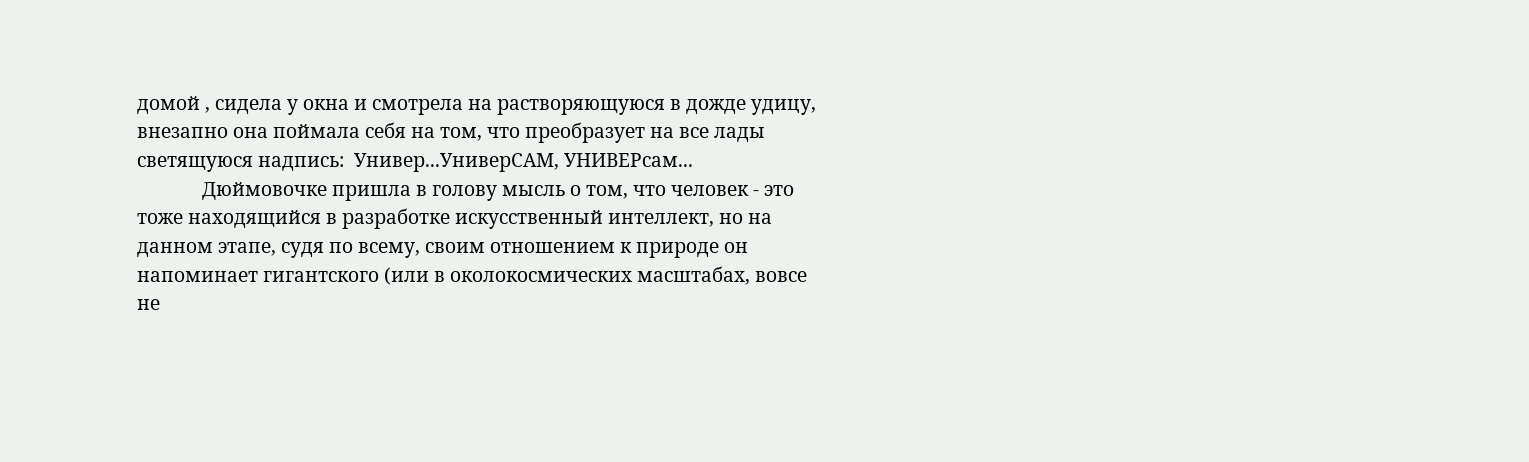домой , сидела у окна и смотрела на растворяющуюся в дожде удицу, внезапно она поймала себя на том, что преобразует на все лады светящуюся надпись:  Универ...УниверСАМ, УНИВЕРсам...
             Дюймовочке пришла в голову мысль о том, что человек - это тоже находящийся в разработке искусственный интеллект, но на данном этапе, судя по всему, своим отношением к природе он напоминает гигантского (или в околокосмических масштабах, вовсе не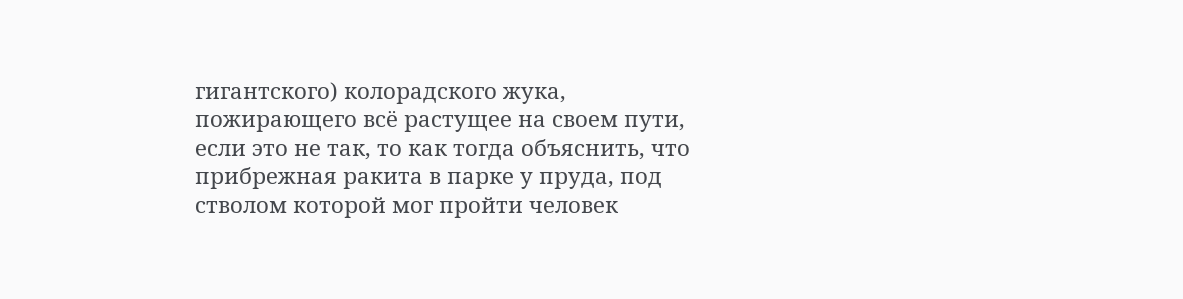гигантского) колорадского жука,  пожирающего всё растущее на своем пути, если это не так, то как тогда объяснить, что прибрежная ракита в парке у пруда, под стволом которой мог пройти человек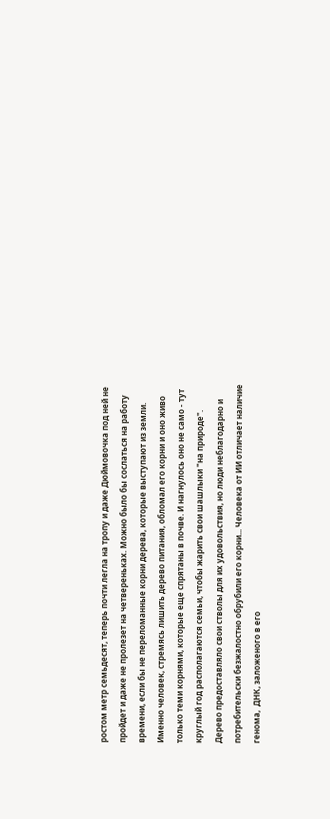ростом метр семьдесят, теперь почти легла на тропу и даже Дюймовочка под ней не пройдет и даже не пролезет на четвереньках. Можно было бы сослаться на работу времени, если бы не переломанные корни дерева, которые выступают из земли. Именно человек, стремясь лишить дерево питания, обломал его корни и оно живо только теми корнями, которые еще спрятаны в почве. И нагнулось оно не само - тут круглый год располагаются семьи, чтобы жарить свои шашлыки "на природе". Дерево предоставляло свои стволы для их удовольствия, но люди неблагодарно и потребительски безжалостно обрубили его корни... Человека от ИИ отличает наличие генома,  ДНК, заложеного в его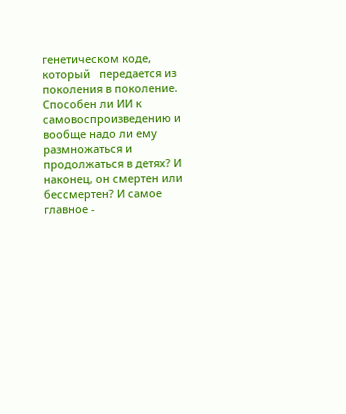генетическом коде, который   передается из поколения в поколение. Способен ли ИИ к самовоспроизведению и вообще надо ли ему размножаться и продолжаться в детях? И наконец, он смертен или бессмертен? И самое главное -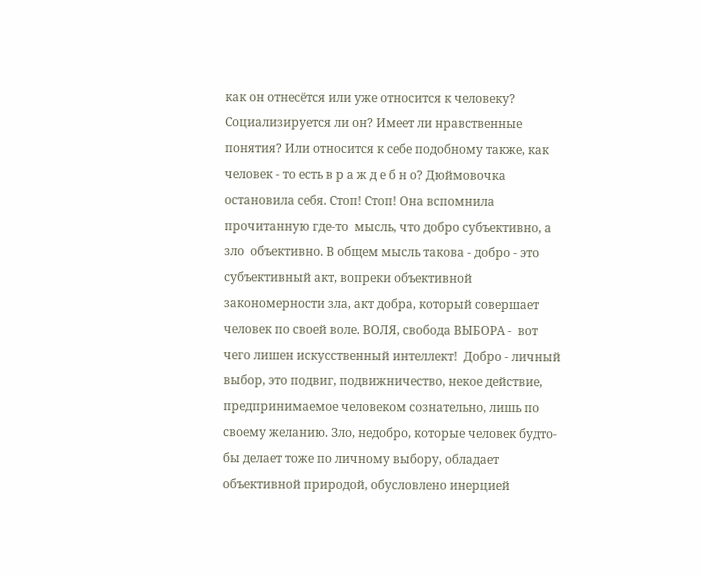как он отнесётся или уже относится к человеку? Социализируется ли он? Имеет ли нравственные понятия? Или относится к себе подобному также, как человек - то есть в р а ж д е б н о? Дюймовочка остановила себя. Стоп! Стоп! Она вспомнила прочитанную где-то  мысль, что добро субъективно, а зло  объективно. В общем мысль такова - добро - это субъективный акт, вопреки объективной закономерности зла, акт добра, который совершает человек по своей воле. ВОЛЯ, свобода ВЫБОРА -  вот чего лишен искусственный интеллект!  Добро - личный выбор, это подвиг, подвижничество, некое действие, предпринимаемое человеком сознательно, лишь по своему желанию. Зло, недобро, которые человек будто-бы делает тоже по личному выбору, обладает объективной природой, обусловлено инерцией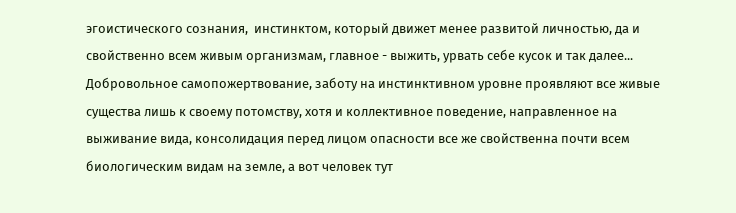эгоистического сознания,  инстинктом, который движет менее развитой личностью, да и свойственно всем живым организмам, главное - выжить, урвать себе кусок и так далее... Добровольное самопожертвование, заботу на инстинктивном уровне проявляют все живые существа лишь к своему потомству, хотя и коллективное поведение, направленное на выживание вида, консолидация перед лицом опасности все же свойственна почти всем биологическим видам на земле, а вот человек тут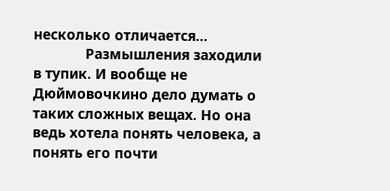несколько отличается...
             Размышления заходили в тупик. И вообще не Дюймовочкино дело думать о таких сложных вещах. Но она ведь хотела понять человека, а понять его почти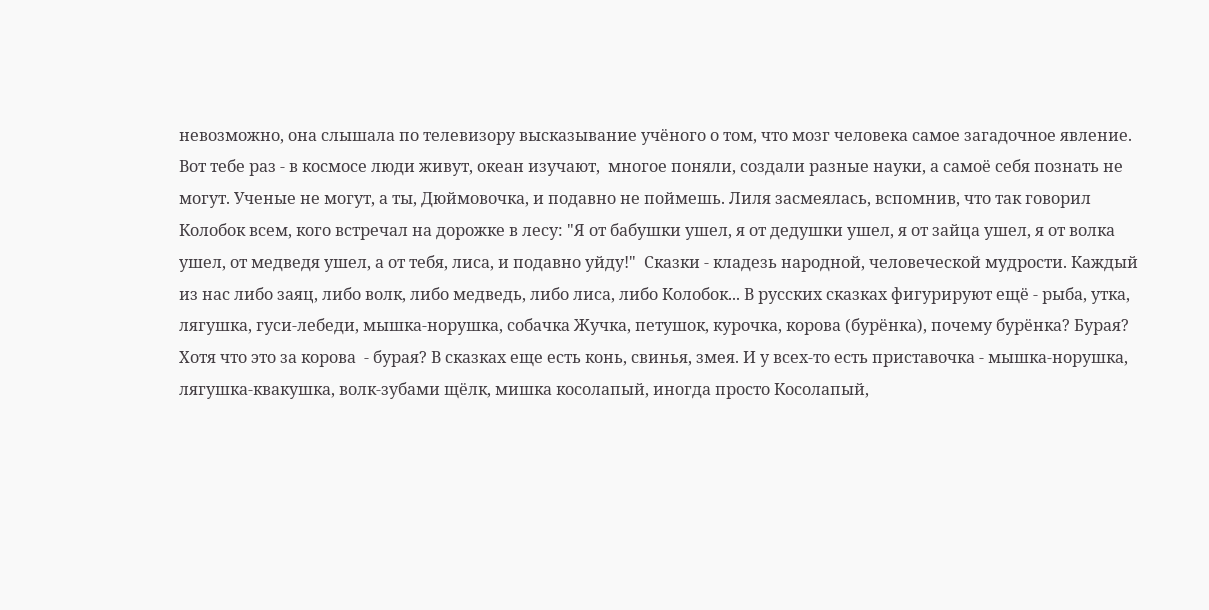невозможно, она слышала по телевизору высказывание учёного о том, что мозг человека самое загадочное явление. Вот тебе раз - в космосе люди живут, океан изучают,  многое поняли, создали разные науки, а самоё себя познать не могут. Ученые не могут, а ты, Дюймовочка, и подавно не поймешь. Лиля засмеялась, вспомнив, что так говорил Колобок всем, кого встречал на дорожке в лесу: "Я от бабушки ушел, я от дедушки ушел, я от зайца ушел, я от волка ушел, от медведя ушел, а от тебя, лиса, и подавно уйду!"  Сказки - кладезь народной, человеческой мудрости. Каждый из нас либо заяц, либо волк, либо медведь, либо лиса, либо Колобок... В русских сказках фигурируют ещё - рыба, утка, лягушка, гуси-лебеди, мышка-норушка, собачка Жучка, петушок, курочка, корова (бурёнка), почему бурёнка? Бурая? Хотя что это за корова  - бурая? В сказках еще есть конь, свинья, змея. И у всех-то есть приставочка - мышка-норушка, лягушка-квакушка, волк-зубами щёлк, мишка косолапый, иногда просто Косолапый,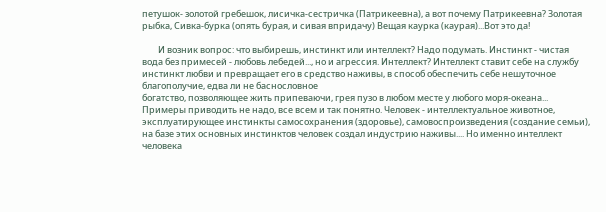петушок- золотой гребешок, лисичка-сестричка (Патрикеевна), а вот почему Патрикеевна? Золотая рыбка, Сивка-бурка (опять бурая, и сивая впридачу) Вещая каурка (каурая)...Вот это да!

        И возник вопрос: что выбирешь, инстинкт или интеллект? Надо подумать. Инстинкт - чистая вода без примесей - любовь лебедей..., но и агрессия. Интеллект? Интеллект ставит себе на службу инстинкт любви и превращает его в средство наживы, в способ обеспечить себе нешуточное благополучие, едва ли не баснословное
богатство, позволяющее жить припеваючи, грея пузо в любом месте у любого моря-океана... Примеры приводить не надо, все всем и так понятно. Человек - интеллектуальное животное, эксплуатирующее инстинкты самосохранения (здоровье), самовоспроизведения (создание семьи), на базе этих основных инстинктов человек создал индустрию наживы.... Но именно интеллект человека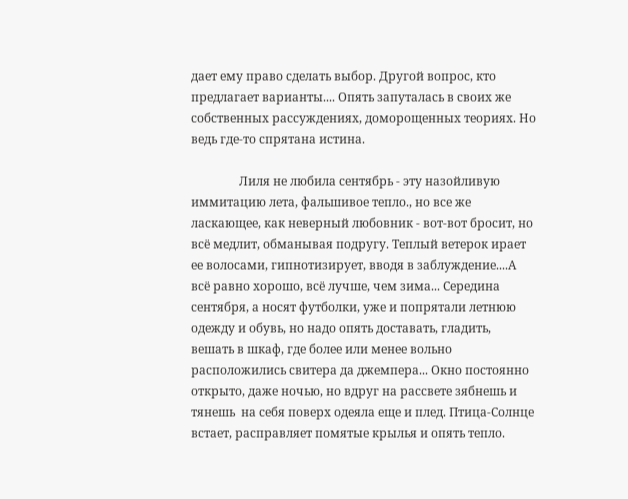дает ему право сделать выбор. Другой вопрос, кто предлагает варианты.... Опять запуталась в своих же собственных рассуждениях, доморощенных теориях. Но ведь где-то спрятана истина.

                Лиля не любила сентябрь - эту назойливую иммитацию лета, фальшивое тепло., но все же ласкающее, как неверный любовник - вот-вот бросит, но всё медлит, обманывая подругу. Теплый ветерок ирает ее волосами, гипнотизирует, вводя в заблуждение....А всё равно хорошо, всё лучше, чем зима... Середина сентября, а носят футболки, уже и попрятали летнюю одежду и обувь, но надо опять доставать, гладить, вешать в шкаф, где более или менее вольно расположились свитера да джемпера... Окно постоянно открыто, даже ночью, но вдруг на рассвете зябнешь и тянешь  на себя поверх одеяла еще и плед. Птица-Солнце встает, расправляет помятые крылья и опять тепло.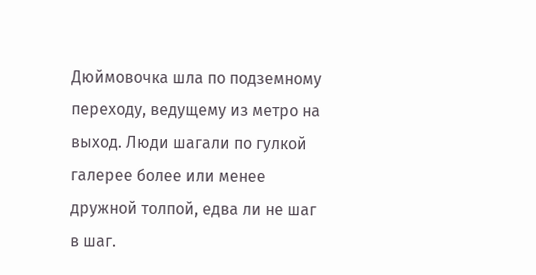Дюймовочка шла по подземному переходу, ведущему из метро на выход. Люди шагали по гулкой галерее более или менее дружной толпой, едва ли не шаг в шаг.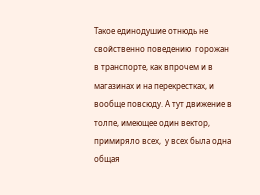Такое единодушие отнюдь не свойственно поведению  горожан в транспорте, как впрочем и в магазинах и на перекрестках, и вообще повсюду. А тут движение в толпе, имеющее один вектор, примиряло всех,  у всех была одна общая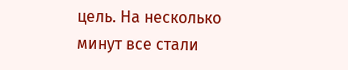цель. На несколько минут все стали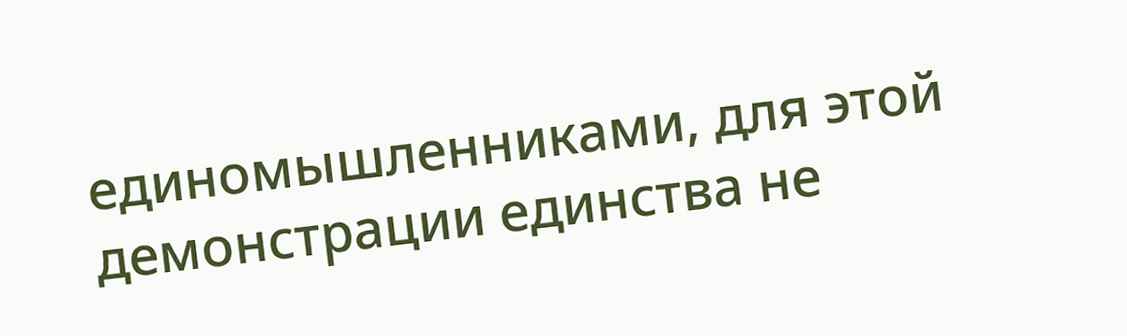единомышленниками, для этой демонстрации единства не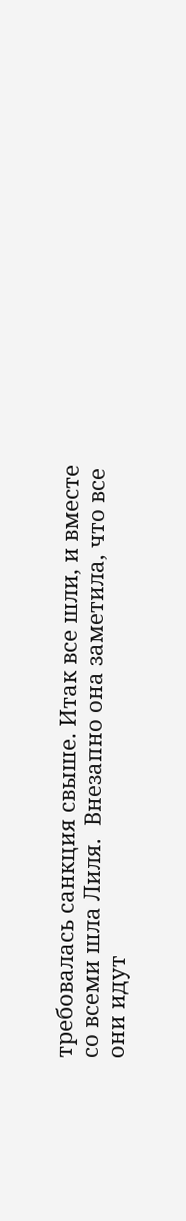требовалась санкция свыше. Итак все шли, и вместе со всеми шла Лиля.  Внезапно она заметила, что все они идут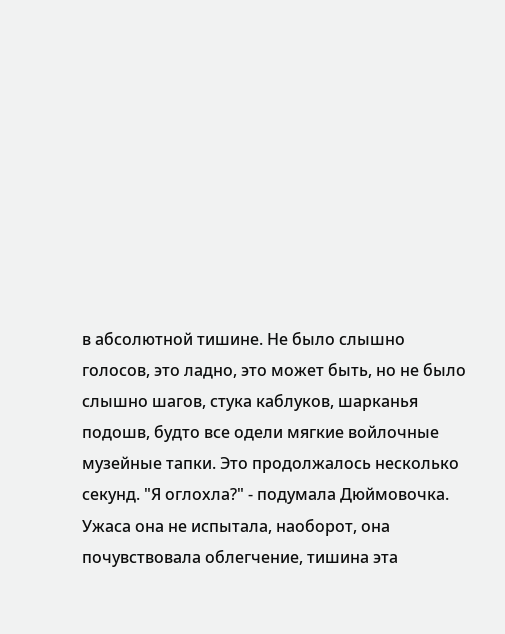в абсолютной тишине. Не было слышно  голосов, это ладно, это может быть, но не было слышно шагов, стука каблуков, шарканья подошв, будто все одели мягкие войлочные музейные тапки. Это продолжалось несколько секунд. "Я оглохла?" - подумала Дюймовочка. Ужаса она не испытала, наоборот, она почувствовала облегчение, тишина эта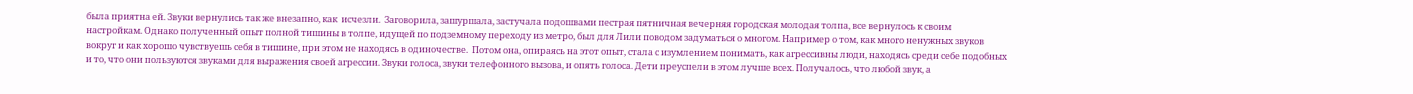была приятна ей. Звуки вернулись так же внезапно, как  исчезли.  Заговорила, зашуршала, застучала подошвами пестрая пятничная вечерняя городская молодая толпа, все вернулось к своим настройкам. Однако полученный опыт полной тишины в толпе, идущей по подземному переходу из метро, был для Лили поводом задуматься о многом. Например о том, как много ненужных звуков вокруг и как хорошо чувствуешь себя в тишине, при этом не находясь в одиночестве.  Потом она, опираясь на этот опыт, стала с изумлением понимать, как агрессивны люди, находясь среди себе подобных и то, что они пользуются звуками для выражения своей агрессии. Звуки голоса, звуки телефонного вызова, и опять голоса. Дети преуспели в этом лучше всех. Получалось, что любой звук, а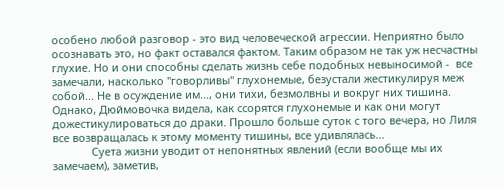особено любой разговор - это вид человеческой агрессии. Неприятно было осознавать это, но факт оставался фактом. Таким образом не так уж несчастны глухие. Но и они способны сделать жизнь себе подобных невыносимой -  все замечали, насколько "говорливы" глухонемые, безустали жестикулируя меж собой... Не в осуждение им..., они тихи, безмолвны и вокруг них тишина. Однако, Дюймовочка видела, как ссорятся глухонемые и как они могут дожестикулироваться до драки. Прошло больше суток с того вечера, но Лиля все возвращалась к этому моменту тишины, все удивлялась...
             Суета жизни уводит от непонятных явлений (если вообще мы их замечаем), заметив,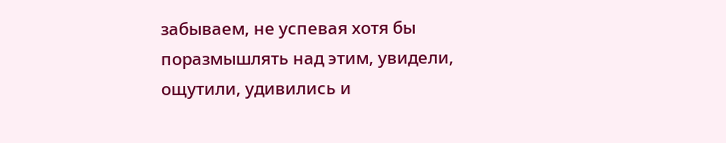забываем, не успевая хотя бы поразмышлять над этим, увидели, ощутили, удивились и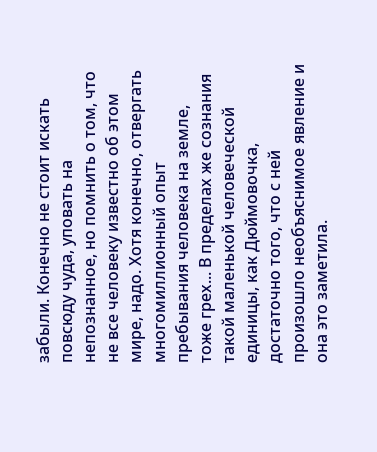забыли. Конечно не стоит искать повсюду чуда, уповать на непознанное, но помнить о том, что не все человеку известно об этом мире, надо. Хотя конечно, отвергать многомиллионный опыт пребывания человека на земле, тоже грех... В пределах же сознания такой маленькой человеческой единицы, как Дюймовочка, достаточно того, что с ней произошло необъяснимое явление и она это заметила.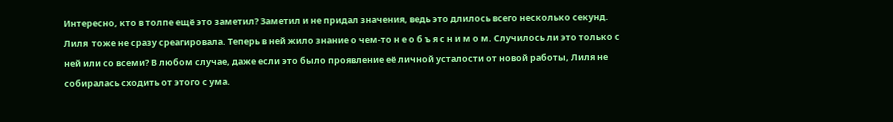Интересно, кто в толпе ещё это заметил? Заметил и не придал значения, ведь это длилось всего несколько секунд.  Лиля  тоже не сразу среагировала. Теперь в ней жило знание о чем-то н е о б ъ я с н и м о м. Случилось ли это только с ней или со всеми? В любом случае, даже если это было проявление её личной усталости от новой работы, Лиля не собиралась сходить от этого с ума.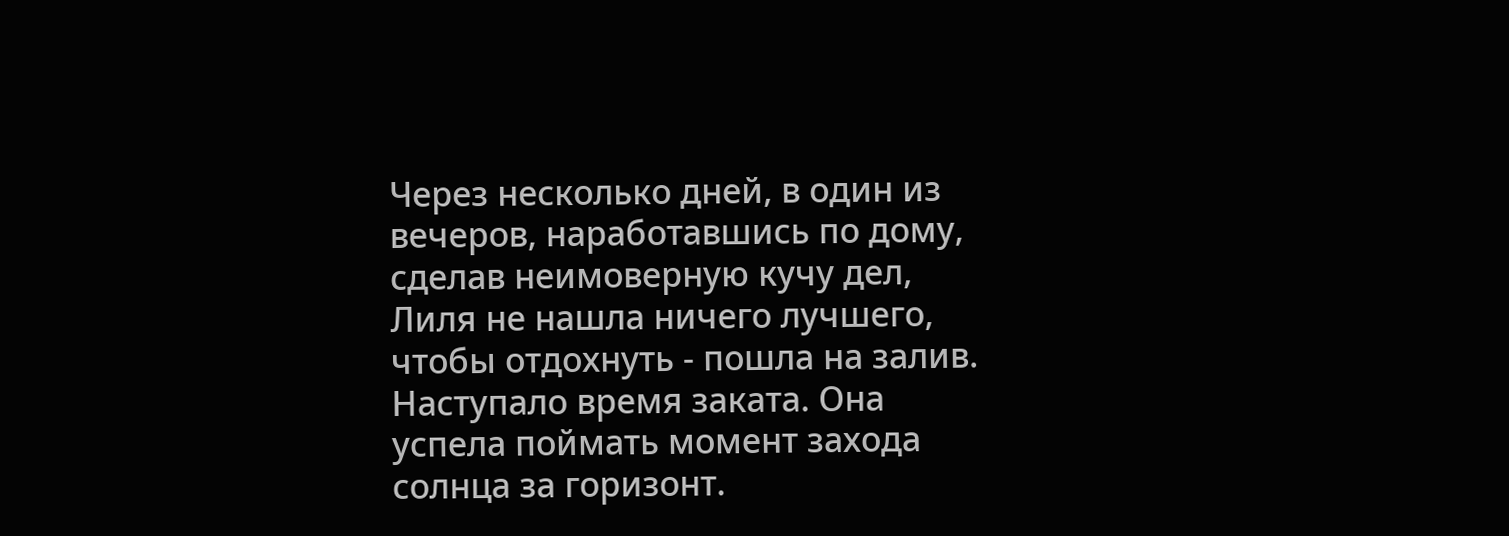Через несколько дней, в один из вечеров, наработавшись по дому, сделав неимоверную кучу дел, Лиля не нашла ничего лучшего, чтобы отдохнуть - пошла на залив. Наступало время заката. Она успела поймать момент захода солнца за горизонт.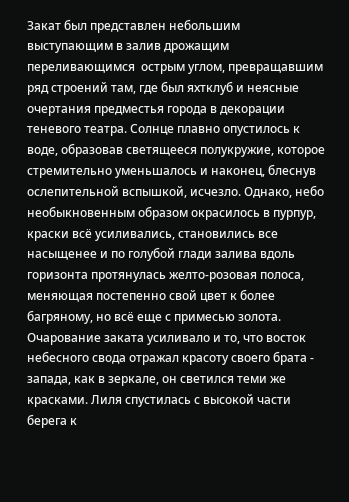Закат был представлен небольшим  выступающим в залив дрожащим переливающимся  острым углом, превращавшим  ряд строений там, где был яхтклуб и неясные очертания предместья города в декорации теневого театра. Солнце плавно опустилось к воде, образовав светящееся полукружие, которое стремительно уменьшалось и наконец, блеснув ослепительной вспышкой, исчезло. Однако, небо необыкновенным образом окрасилось в пурпур, краски всё усиливались, становились все насыщенее и по голубой глади залива вдоль горизонта протянулась желто-розовая полоса, меняющая постепенно свой цвет к более багряному, но всё еще с примесью золота. Очарование заката усиливало и то, что восток небесного свода отражал красоту своего брата - запада, как в зеркале, он светился теми же красками. Лиля спустилась с высокой части берега к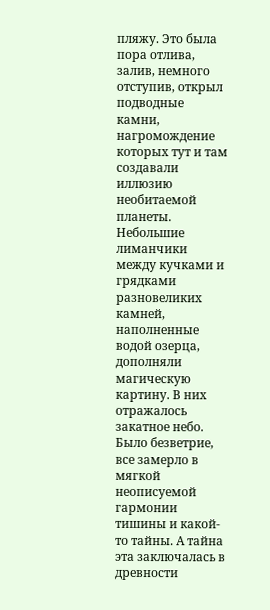пляжу. Это была пора отлива, залив, немного отступив, открыл подводные камни, нагромождение которых тут и там создавали иллюзию необитаемой планеты. Небольшие лиманчики между кучками и грядками разновеликих камней,  наполненные водой озерца, дополняли магическую картину. В них  отражалось закатное небо. Было безветрие, все замерло в  мягкой неописуемой гармонии тишины и какой-то тайны. А тайна эта заключалась в древности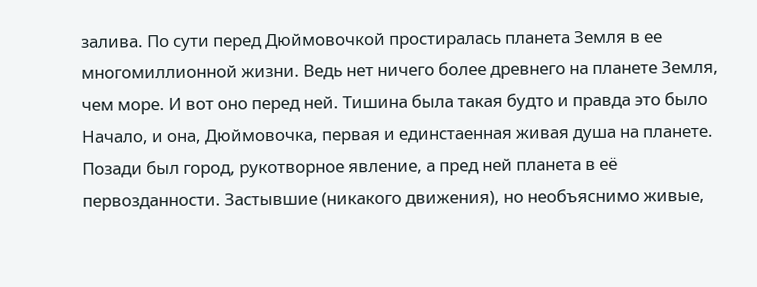залива. По сути перед Дюймовочкой простиралась планета Земля в ее многомиллионной жизни. Ведь нет ничего более древнего на планете Земля, чем море. И вот оно перед ней. Тишина была такая будто и правда это было Начало, и она, Дюймовочка, первая и единстаенная живая душа на планете. Позади был город, рукотворное явление, а пред ней планета в её первозданности. Застывшие (никакого движения), но необъяснимо живые,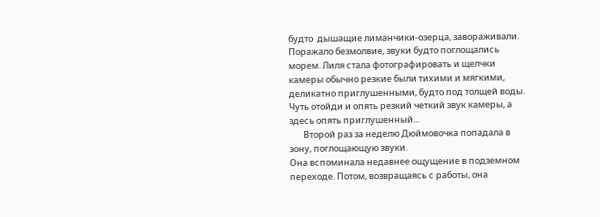будто  дышащие лиманчики-озерца, завораживали. Поражало безмолвие, звуки будто поглощались морем. Лиля стала фотографировать и щелчки камеры обычно резкие были тихими и мягкими, деликатно приглушенными, будто под толщей воды. Чуть отойди и опять резкий четкий звук камеры, а здесь опять приглушенный...
       Второй раз за неделю Дюймовочка попадала в зону, поглощающую звуки.
Она вспоминала недавнее ощущение в подземном переходе. Потом, возвращаясь с работы, она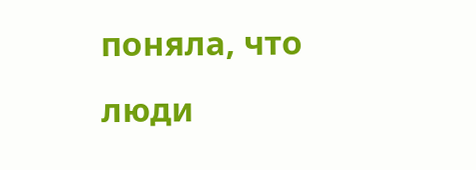поняла, что люди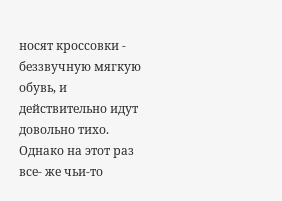носят кроссовки - беззвучную мягкую обувь, и действительно идут довольно тихо. Однако на этот раз все- же чьи-то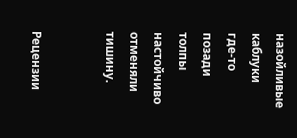назойливые каблуки где-то позади толпы настойчиво отменяли тишину.


Рецензии